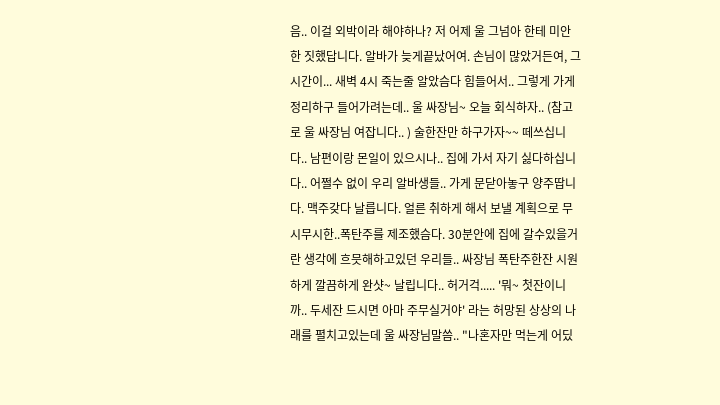음.. 이걸 외박이라 해야하나? 저 어제 울 그넘아 한테 미안한 짓했답니다. 알바가 늦게끝났어여. 손님이 많았거든여, 그시간이... 새벽 4시 죽는줄 알았슴다 힘들어서.. 그렇게 가게 정리하구 들어가려는데.. 울 싸장님~ 오늘 회식하자.. (참고로 울 싸장님 여잡니다.. ) 술한잔만 하구가자~~ 떼쓰십니다.. 남편이랑 몬일이 있으시나.. 집에 가서 자기 싫다하십니다.. 어쩔수 없이 우리 알바생들.. 가게 문닫아놓구 양주땁니다. 맥주갖다 날릅니다. 얼른 취하게 해서 보낼 계획으로 무시무시한..폭탄주를 제조했슴다. 30분안에 집에 갈수있을거란 생각에 흐믓해하고있던 우리들.. 싸장님 폭탄주한잔 시원하게 깔끔하게 완샷~ 날립니다.. 허거걱..... '뭐~ 첫잔이니까.. 두세잔 드시면 아마 주무실거야' 라는 허망된 상상의 나래를 펼치고있는데 울 싸장님말씀.. "나혼자만 먹는게 어딨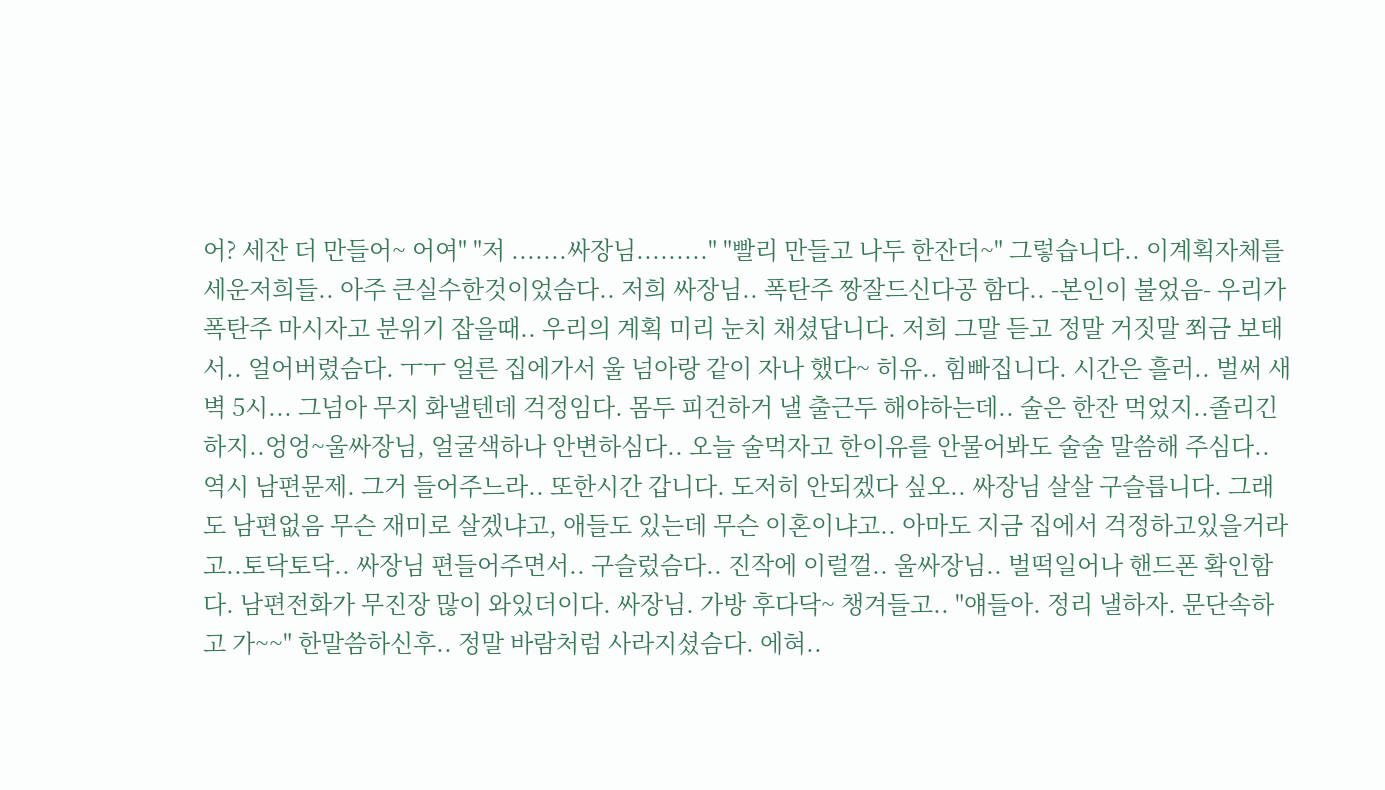어? 세잔 더 만들어~ 어여" "저 .......싸장님........." "빨리 만들고 나두 한잔더~" 그렇습니다.. 이계획자체를 세운저희들.. 아주 큰실수한것이었슴다.. 저희 싸장님.. 폭탄주 짱잘드신다공 함다.. -본인이 불었음- 우리가 폭탄주 마시자고 분위기 잡을때.. 우리의 계획 미리 눈치 채셨답니다. 저희 그말 듣고 정말 거짓말 쬐금 보태서.. 얼어버렸슴다. ㅜㅜ 얼른 집에가서 울 넘아랑 같이 자나 했다~ 히유.. 힘빠집니다. 시간은 흘러.. 벌써 새벽 5시... 그넘아 무지 화낼텐데 걱정임다. 몸두 피건하거 낼 출근두 해야하는데.. 술은 한잔 먹었지..졸리긴하지..엉엉~울싸장님, 얼굴색하나 안변하심다.. 오늘 술먹자고 한이유를 안물어봐도 술술 말씀해 주심다.. 역시 남편문제. 그거 들어주느라.. 또한시간 갑니다. 도저히 안되겠다 싶오.. 싸장님 살살 구슬릅니다. 그래도 남편없음 무슨 재미로 살겠냐고, 애들도 있는데 무슨 이혼이냐고.. 아마도 지금 집에서 걱정하고있을거라고..토닥토닥.. 싸장님 편들어주면서.. 구슬렀슴다.. 진작에 이럴껄.. 울싸장님.. 벌떡일어나 핸드폰 확인함다. 남편전화가 무진장 많이 와있더이다. 싸장님. 가방 후다닥~ 챙겨들고.. "얘들아. 정리 낼하자. 문단속하고 가~~" 한말씀하신후.. 정말 바람처럼 사라지셨슴다. 에혀..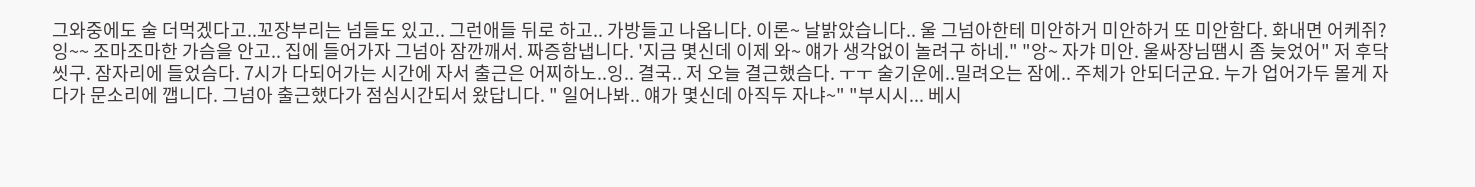그와중에도 술 더먹겠다고..꼬장부리는 넘들도 있고.. 그런애들 뒤로 하고.. 가방들고 나옵니다. 이론~ 날밝았습니다.. 울 그넘아한테 미안하거 미안하거 또 미안함다. 화내면 어케쥐? 잉~~ 조마조마한 가슴을 안고.. 집에 들어가자 그넘아 잠깐깨서. 짜증함냅니다. '지금 몇신데 이제 와~ 얘가 생각없이 놀려구 하네." "앙~ 자갸 미안. 울싸장님땜시 좀 늦었어" 저 후닥 씻구. 잠자리에 들었슴다. 7시가 다되어가는 시간에 자서 출근은 어찌하노..잉.. 결국.. 저 오늘 결근했슴다. ㅜㅜ 술기운에..밀려오는 잠에.. 주체가 안되더군요. 누가 업어가두 몰게 자다가 문소리에 깹니다. 그넘아 출근했다가 점심시간되서 왔답니다. " 일어나봐.. 얘가 몇신데 아직두 자냐~" "부시시... 베시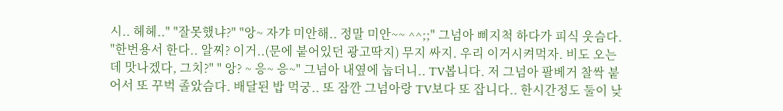시.. 헤헤.." "잘못했냐?" "앙~ 자갸 미안해.. 정말 미안~~ ^^;;" 그넘아 삐지척 하다가 피식 웃슴다. "한번용서 한다.. 알찌? 이거..(문에 붙어있던 광고딱지) 무지 싸지. 우리 이거시켜먹자. 비도 오는데 맛나겠다, 그치?" " 앙? ~ 응~ 응~" 그넘아 내옆에 눕더니.. TV봅니다. 저 그넘아 팔베거 찰싹 붙어서 또 꾸벅 졸았슴다. 배달된 밥 먹궁.. 또 잠깐 그넘아랑 TV보다 또 잡니다.. 한시간정도 둘이 낮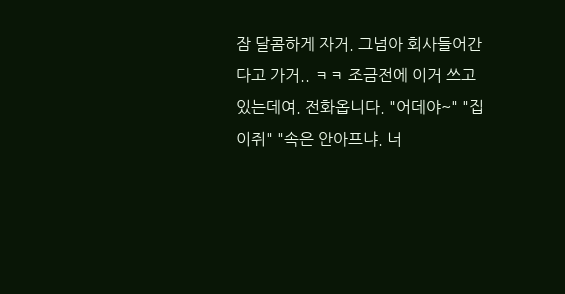잠 달콤하게 자거. 그넘아 회사들어간다고 가거.. ㅋㅋ 조금전에 이거 쓰고있는데여. 전화옵니다. "어데야~" "집이쥐" "속은 안아프냐. 너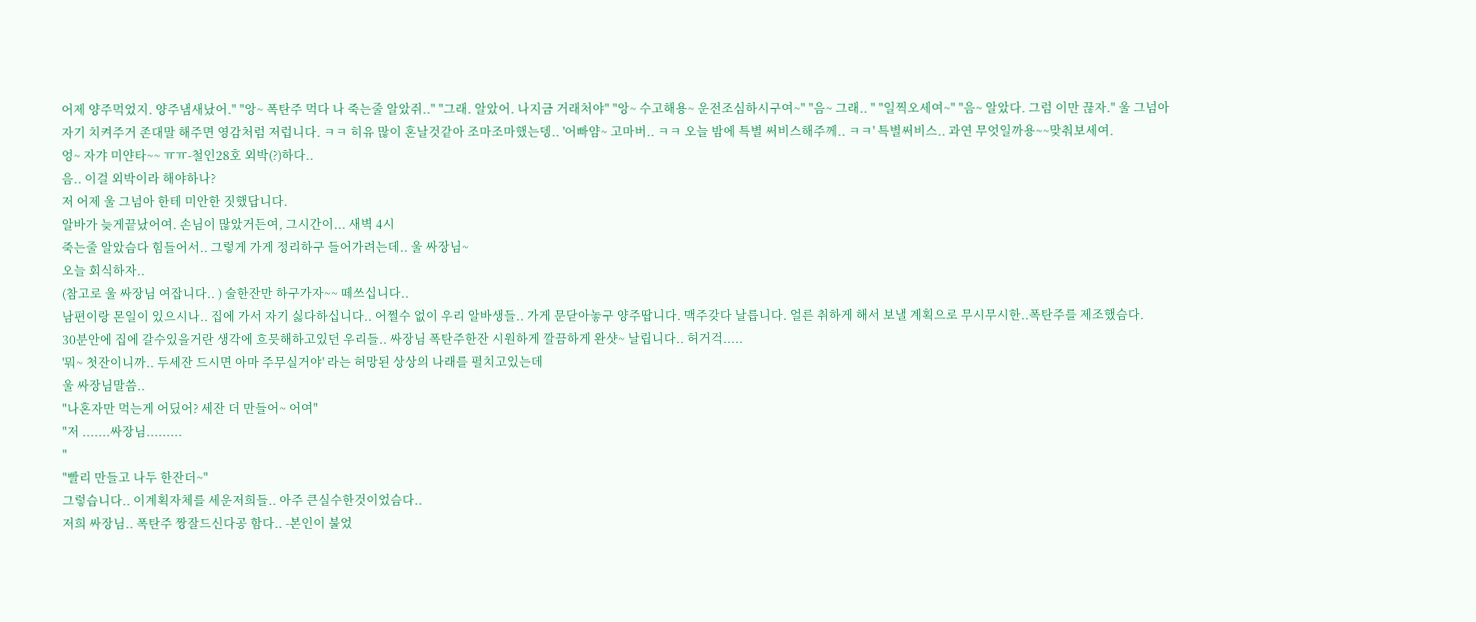어제 양주먹었지. 양주냄새났어." "앙~ 폭탄주 먹다 나 죽는줄 알았쥐.." "그래. 알았어. 나지금 거래처야" "앙~ 수고해용~ 운전조심하시구여~" "음~ 그래.. " "일찍오세여~" "음~ 알았다. 그럼 이만 끊자." 울 그넘아 자기 치켜주거 존대말 해주면 영감처럼 저럽니다. ㅋㅋ 히유 많이 혼날것같아 조마조마했는뎅.. '어빠얌~ 고마버.. ㅋㅋ 오늘 밤에 특별 써비스해주께.. ㅋㅋ' 특별써비스.. 과연 무엇일까용~~맞춰보세여.
엉~ 자갸 미얀타~~ ㅠㅠ-철인28호 외박(?)하다..
음.. 이걸 외박이라 해야하나?
저 어제 울 그넘아 한테 미안한 짓했답니다.
알바가 늦게끝났어여. 손님이 많았거든여, 그시간이... 새벽 4시
죽는줄 알았슴다 힘들어서.. 그렇게 가게 정리하구 들어가려는데.. 울 싸장님~
오늘 회식하자..
(참고로 울 싸장님 여잡니다.. ) 술한잔만 하구가자~~ 떼쓰십니다..
남편이랑 몬일이 있으시나.. 집에 가서 자기 싫다하십니다.. 어쩔수 없이 우리 알바생들.. 가게 문닫아놓구 양주땁니다. 맥주갖다 날릅니다. 얼른 취하게 해서 보낼 계획으로 무시무시한..폭탄주를 제조했슴다.
30분안에 집에 갈수있을거란 생각에 흐믓해하고있던 우리들.. 싸장님 폭탄주한잔 시원하게 깔끔하게 완샷~ 날립니다.. 허거걱.....
'뭐~ 첫잔이니까.. 두세잔 드시면 아마 주무실거야' 라는 허망된 상상의 나래를 펼치고있는데
울 싸장님말씀..
"나혼자만 먹는게 어딨어? 세잔 더 만들어~ 어여"
"저 .......싸장님.........
"
"빨리 만들고 나두 한잔더~"
그렇습니다.. 이계획자체를 세운저희들.. 아주 큰실수한것이었슴다..
저희 싸장님.. 폭탄주 짱잘드신다공 함다.. -본인이 불었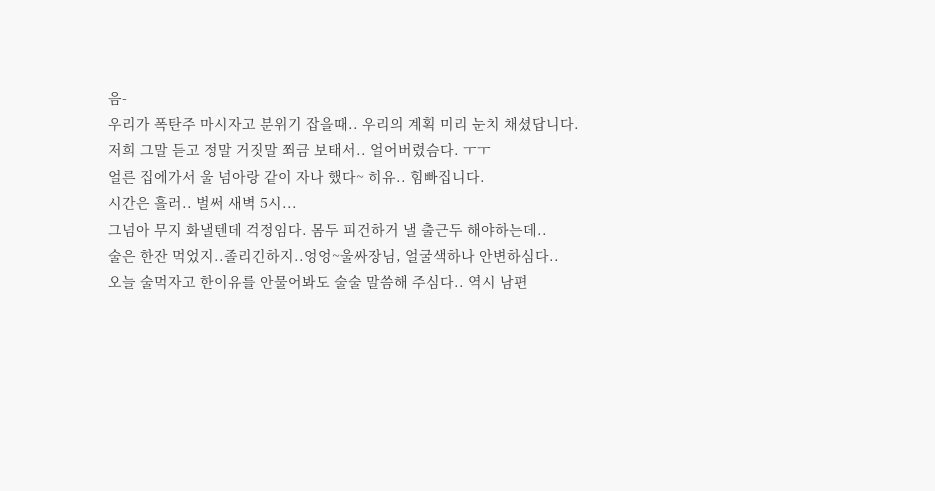음-
우리가 폭탄주 마시자고 분위기 잡을때.. 우리의 계획 미리 눈치 채셨답니다.
저희 그말 듣고 정말 거짓말 쬐금 보태서.. 얼어버렸슴다. ㅜㅜ
얼른 집에가서 울 넘아랑 같이 자나 했다~ 히유.. 힘빠집니다.
시간은 흘러.. 벌써 새벽 5시...
그넘아 무지 화낼텐데 걱정임다. 몸두 피건하거 낼 출근두 해야하는데..
술은 한잔 먹었지..졸리긴하지..엉엉~울싸장님, 얼굴색하나 안변하심다..
오늘 술먹자고 한이유를 안물어봐도 술술 말씀해 주심다.. 역시 남편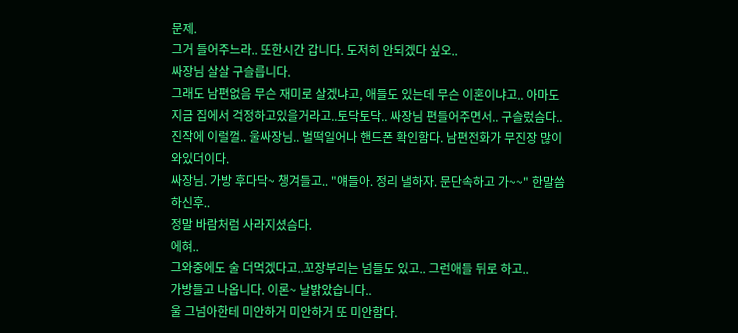문제.
그거 들어주느라.. 또한시간 갑니다. 도저히 안되겠다 싶오..
싸장님 살살 구슬릅니다.
그래도 남편없음 무슨 재미로 살겠냐고, 애들도 있는데 무슨 이혼이냐고.. 아마도 지금 집에서 걱정하고있을거라고..토닥토닥.. 싸장님 편들어주면서.. 구슬렀슴다..
진작에 이럴껄.. 울싸장님.. 벌떡일어나 핸드폰 확인함다. 남편전화가 무진장 많이 와있더이다.
싸장님. 가방 후다닥~ 챙겨들고.. "얘들아. 정리 낼하자. 문단속하고 가~~" 한말씀하신후..
정말 바람처럼 사라지셨슴다.
에혀..
그와중에도 술 더먹겠다고..꼬장부리는 넘들도 있고.. 그런애들 뒤로 하고..
가방들고 나옵니다. 이론~ 날밝았습니다..
울 그넘아한테 미안하거 미안하거 또 미안함다.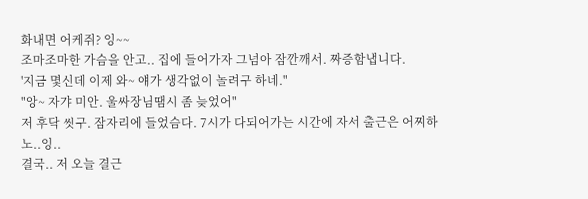화내면 어케쥐? 잉~~
조마조마한 가슴을 안고.. 집에 들어가자 그넘아 잠깐깨서. 짜증함냅니다.
'지금 몇신데 이제 와~ 얘가 생각없이 놀려구 하네."
"앙~ 자갸 미안. 울싸장님땜시 좀 늦었어"
저 후닥 씻구. 잠자리에 들었슴다. 7시가 다되어가는 시간에 자서 출근은 어찌하노..잉..
결국.. 저 오늘 결근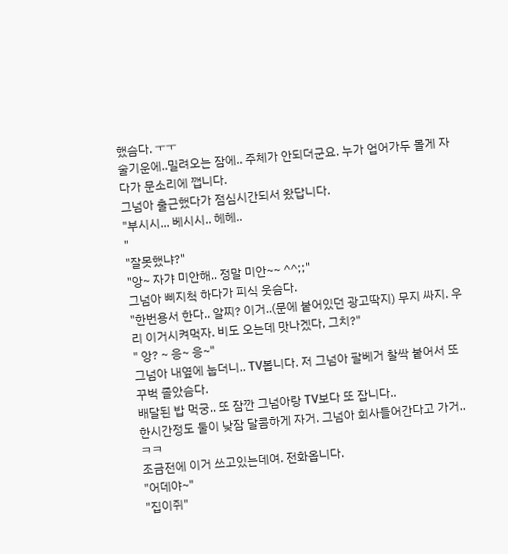했슴다. ㅜㅜ
술기운에..밀려오는 잠에.. 주체가 안되더군요. 누가 업어가두 몰게 자다가 문소리에 깹니다.
그넘아 출근했다가 점심시간되서 왔답니다.
"부시시... 베시시.. 헤헤..
"
"잘못했냐?"
"앙~ 자갸 미안해.. 정말 미안~~ ^^;;"
그넘아 삐지척 하다가 피식 웃슴다.
"한번용서 한다.. 알찌? 이거..(문에 붙어있던 광고딱지) 무지 싸지. 우리 이거시켜먹자. 비도 오는데 맛나겠다, 그치?"
" 앙? ~ 응~ 응~"
그넘아 내옆에 눕더니.. TV봅니다. 저 그넘아 팔베거 찰싹 붙어서 또 꾸벅 졸았슴다.
배달된 밥 먹궁.. 또 잠깐 그넘아랑 TV보다 또 잡니다..
한시간정도 둘이 낮잠 달콤하게 자거. 그넘아 회사들어간다고 가거.. ㅋㅋ
조금전에 이거 쓰고있는데여. 전화옵니다.
"어데야~"
"집이쥐"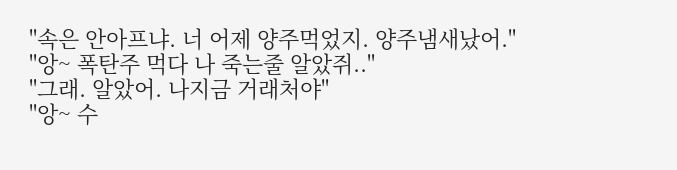"속은 안아프냐. 너 어제 양주먹었지. 양주냄새났어."
"앙~ 폭탄주 먹다 나 죽는줄 알았쥐.."
"그래. 알았어. 나지금 거래처야"
"앙~ 수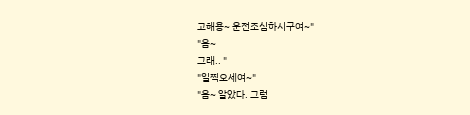고해용~ 운전조심하시구여~"
"음~
그래.. "
"일찍오세여~"
"음~ 알았다. 그럼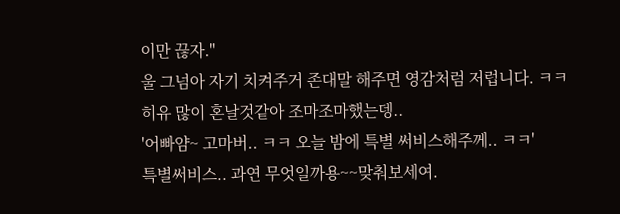이만 끊자."
울 그넘아 자기 치켜주거 존대말 해주면 영감처럼 저럽니다. ㅋㅋ
히유 많이 혼날것같아 조마조마했는뎅..
'어빠얌~ 고마버.. ㅋㅋ 오늘 밤에 특별 써비스해주께.. ㅋㅋ'
특별써비스.. 과연 무엇일까용~~맞춰보세여.